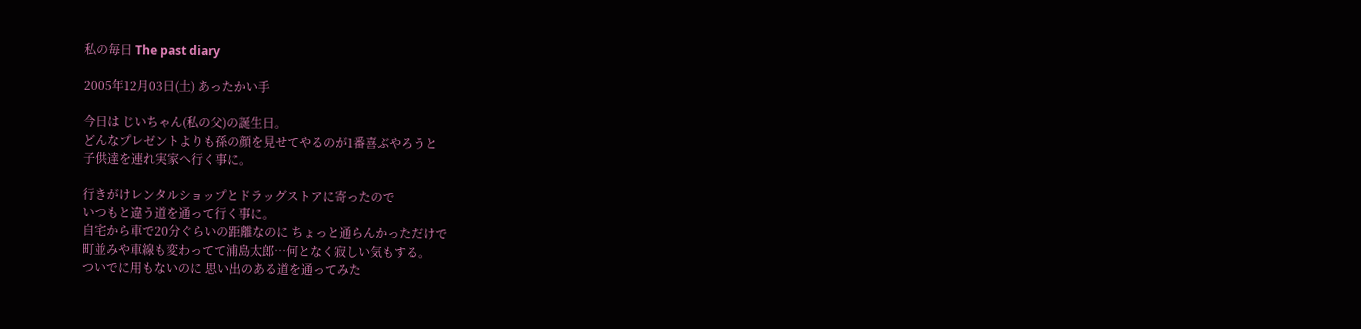私の毎日 The past diary

2005年12月03日(土) あったかい手

今日は じいちゃん(私の父)の誕生日。
どんなプレゼントよりも孫の顔を見せてやるのが1番喜ぶやろうと
子供達を連れ実家へ行く事に。

行きがけレンタルショップとドラッグストアに寄ったので
いつもと違う道を通って行く事に。
自宅から車で20分ぐらいの距離なのに ちょっと通らんかっただけで
町並みや車線も変わってて浦島太郎…何となく寂しい気もする。
ついでに用もないのに 思い出のある道を通ってみた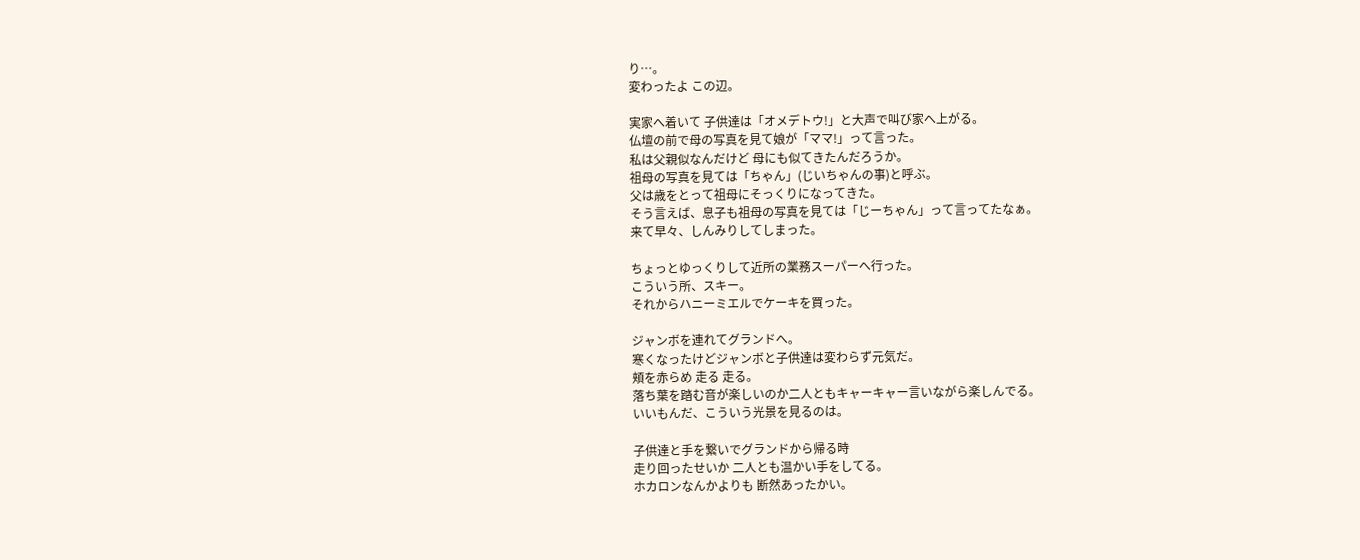り…。
変わったよ この辺。

実家へ着いて 子供達は「オメデトウ!」と大声で叫び家へ上がる。
仏壇の前で母の写真を見て娘が「ママ!」って言った。
私は父親似なんだけど 母にも似てきたんだろうか。
祖母の写真を見ては「ちゃん」(じいちゃんの事)と呼ぶ。
父は歳をとって祖母にそっくりになってきた。
そう言えば、息子も祖母の写真を見ては「じーちゃん」って言ってたなぁ。
来て早々、しんみりしてしまった。

ちょっとゆっくりして近所の業務スーパーへ行った。
こういう所、スキー。
それからハニーミエルでケーキを買った。

ジャンボを連れてグランドへ。
寒くなったけどジャンボと子供達は変わらず元気だ。
頬を赤らめ 走る 走る。
落ち葉を踏む音が楽しいのか二人ともキャーキャー言いながら楽しんでる。
いいもんだ、こういう光景を見るのは。

子供達と手を繋いでグランドから帰る時
走り回ったせいか 二人とも温かい手をしてる。
ホカロンなんかよりも 断然あったかい。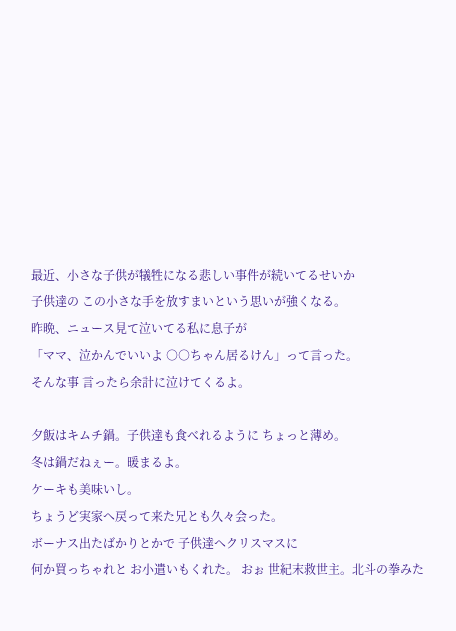最近、小さな子供が犠牲になる悲しい事件が続いてるせいか
子供達の この小さな手を放すまいという思いが強くなる。
昨晩、ニュース見て泣いてる私に息子が
「ママ、泣かんでいいよ ○○ちゃん居るけん」って言った。
そんな事 言ったら余計に泣けてくるよ。

夕飯はキムチ鍋。子供達も食べれるように ちょっと薄め。
冬は鍋だねぇー。暖まるよ。
ケーキも美味いし。
ちょうど実家へ戻って来た兄とも久々会った。
ボーナス出たばかりとかで 子供達へクリスマスに
何か買っちゃれと お小遣いもくれた。 おぉ 世紀末救世主。北斗の拳みた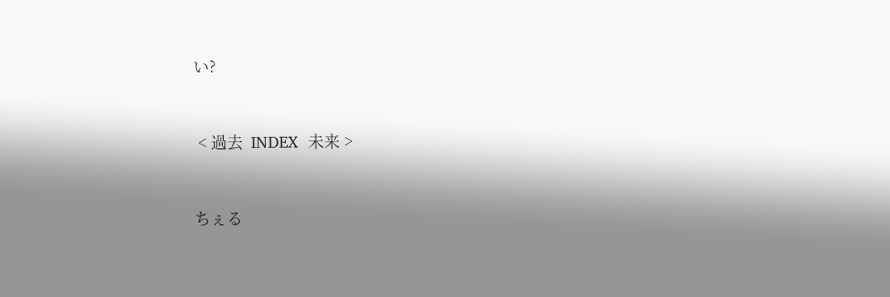い?


 < 過去  INDEX  未来 >


ちぇる